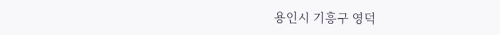용인시 기흥구 영덕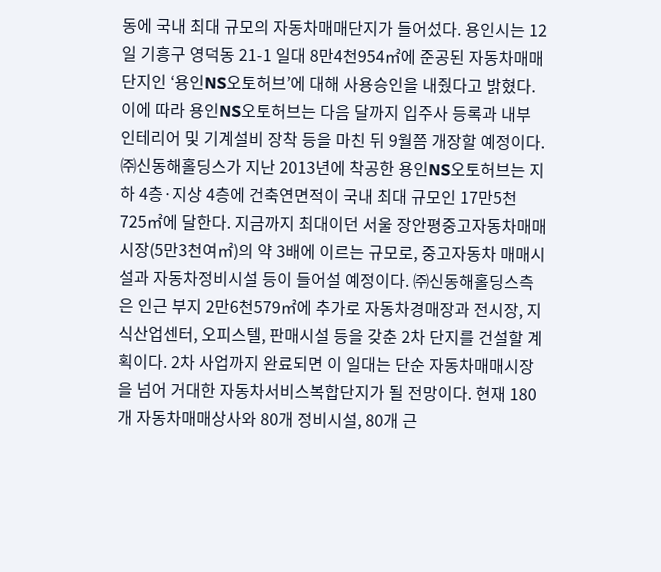동에 국내 최대 규모의 자동차매매단지가 들어섰다. 용인시는 12일 기흥구 영덕동 21-1 일대 8만4천954㎡에 준공된 자동차매매단지인 ‘용인NS오토허브’에 대해 사용승인을 내줬다고 밝혔다. 이에 따라 용인NS오토허브는 다음 달까지 입주사 등록과 내부 인테리어 및 기계설비 장착 등을 마친 뒤 9월쯤 개장할 예정이다. ㈜신동해홀딩스가 지난 2013년에 착공한 용인NS오토허브는 지하 4층·지상 4층에 건축연면적이 국내 최대 규모인 17만5천725㎡에 달한다. 지금까지 최대이던 서울 장안평중고자동차매매시장(5만3천여㎡)의 약 3배에 이르는 규모로, 중고자동차 매매시설과 자동차정비시설 등이 들어설 예정이다. ㈜신동해홀딩스측은 인근 부지 2만6천579㎡에 추가로 자동차경매장과 전시장, 지식산업센터, 오피스텔, 판매시설 등을 갖춘 2차 단지를 건설할 계획이다. 2차 사업까지 완료되면 이 일대는 단순 자동차매매시장을 넘어 거대한 자동차서비스복합단지가 될 전망이다. 현재 180개 자동차매매상사와 80개 정비시설, 80개 근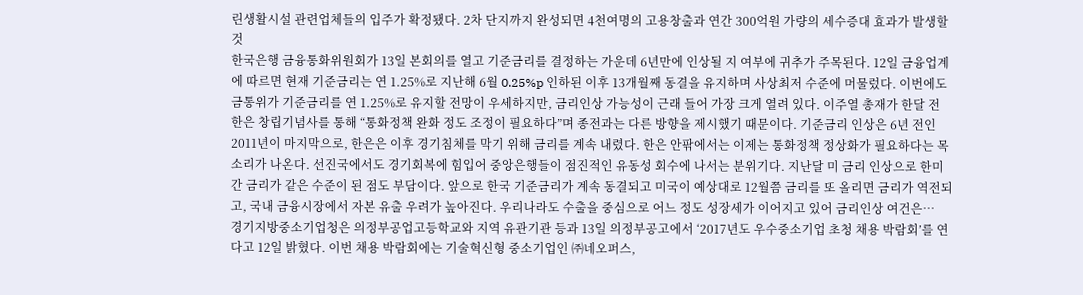린생활시설 관련업체들의 입주가 확정됐다. 2차 단지까지 완성되면 4천여명의 고용창출과 연간 300억원 가량의 세수증대 효과가 발생할 것
한국은행 금융통화위원회가 13일 본회의를 열고 기준금리를 결정하는 가운데 6년만에 인상될 지 여부에 귀추가 주목된다. 12일 금융업계에 따르면 현재 기준금리는 연 1.25%로 지난해 6월 0.25%p 인하된 이후 13개월째 동결을 유지하며 사상최저 수준에 머물렀다. 이번에도 금통위가 기준금리를 연 1.25%로 유지할 전망이 우세하지만, 금리인상 가능성이 근래 들어 가장 크게 열려 있다. 이주열 총재가 한달 전 한은 창립기념사를 통해 “통화정책 완화 정도 조정이 필요하다”며 종전과는 다른 방향을 제시했기 때문이다. 기준금리 인상은 6년 전인 2011년이 마지막으로, 한은은 이후 경기침체를 막기 위해 금리를 계속 내렸다. 한은 안팎에서는 이제는 통화정책 정상화가 필요하다는 목소리가 나온다. 선진국에서도 경기회복에 힘입어 중앙은행들이 점진적인 유동성 회수에 나서는 분위기다. 지난달 미 금리 인상으로 한미간 금리가 같은 수준이 된 점도 부담이다. 앞으로 한국 기준금리가 계속 동결되고 미국이 예상대로 12월쯤 금리를 또 올리면 금리가 역전되고, 국내 금융시장에서 자본 유출 우려가 높아진다. 우리나라도 수출을 중심으로 어느 정도 성장세가 이어지고 있어 금리인상 여건은…
경기지방중소기업청은 의정부공업고등학교와 지역 유관기관 등과 13일 의정부공고에서 ‘2017년도 우수중소기업 초청 채용 박람회’를 연다고 12일 밝혔다. 이번 채용 박람회에는 기술혁신형 중소기업인 ㈜네오퍼스,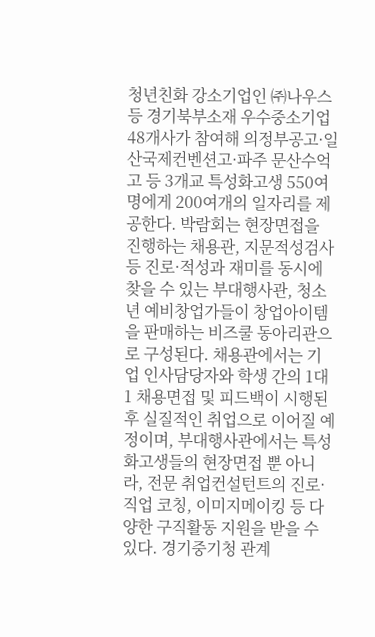청년친화 강소기업인 ㈜나우스 등 경기북부소재 우수중소기업 48개사가 참여해 의정부공고·일산국제컨벤션고·파주 문산수억고 등 3개교 특성화고생 550여명에게 200여개의 일자리를 제공한다. 박람회는 현장면접을 진행하는 채용관, 지문적성검사 등 진로·적성과 재미를 동시에 찾을 수 있는 부대행사관, 청소년 예비창업가들이 창업아이템을 판매하는 비즈쿨 동아리관으로 구성된다. 채용관에서는 기업 인사담당자와 학생 간의 1대 1 채용면접 및 피드백이 시행된 후 실질적인 취업으로 이어질 예정이며, 부대행사관에서는 특성화고생들의 현장면접 뿐 아니라, 전문 취업컨설턴트의 진로·직업 코칭, 이미지메이킹 등 다양한 구직활동 지원을 받을 수 있다. 경기중기청 관계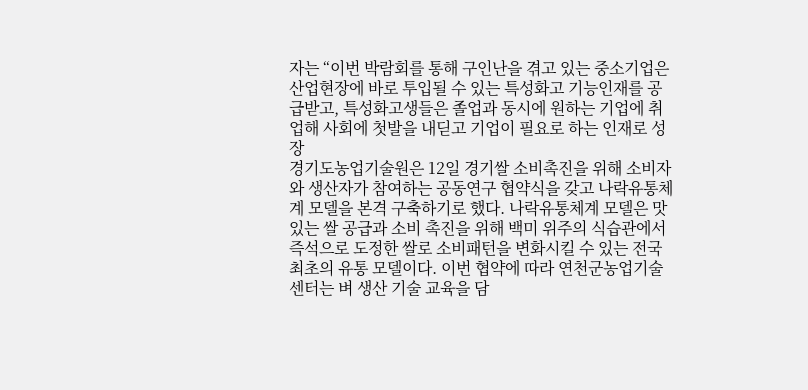자는 “이번 박람회를 통해 구인난을 겪고 있는 중소기업은 산업현장에 바로 투입될 수 있는 특성화고 기능인재를 공급받고, 특성화고생들은 졸업과 동시에 원하는 기업에 취업해 사회에 첫발을 내딛고 기업이 필요로 하는 인재로 성장
경기도농업기술원은 12일 경기쌀 소비촉진을 위해 소비자와 생산자가 참여하는 공동연구 협약식을 갖고 나락유통체계 모델을 본격 구축하기로 했다. 나락유통체계 모델은 맛있는 쌀 공급과 소비 촉진을 위해 백미 위주의 식습관에서 즉석으로 도정한 쌀로 소비패턴을 변화시킬 수 있는 전국 최초의 유통 모델이다. 이번 협약에 따라 연천군농업기술센터는 벼 생산 기술 교육을 담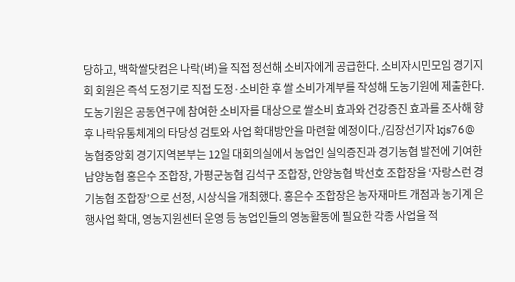당하고, 백학쌀닷컴은 나락(벼)을 직접 정선해 소비자에게 공급한다. 소비자시민모임 경기지회 회원은 즉석 도정기로 직접 도정·소비한 후 쌀 소비가계부를 작성해 도농기원에 제출한다. 도농기원은 공동연구에 참여한 소비자를 대상으로 쌀소비 효과와 건강증진 효과를 조사해 향후 나락유통체계의 타당성 검토와 사업 확대방안을 마련할 예정이다./김장선기자 kjs76@
농협중앙회 경기지역본부는 12일 대회의실에서 농업인 실익증진과 경기농협 발전에 기여한 남양농협 홍은수 조합장, 가평군농협 김석구 조합장, 안양농협 박선호 조합장을 ‘자랑스런 경기농협 조합장’으로 선정, 시상식을 개최했다. 홍은수 조합장은 농자재마트 개점과 농기계 은행사업 확대, 영농지원센터 운영 등 농업인들의 영농활동에 필요한 각종 사업을 적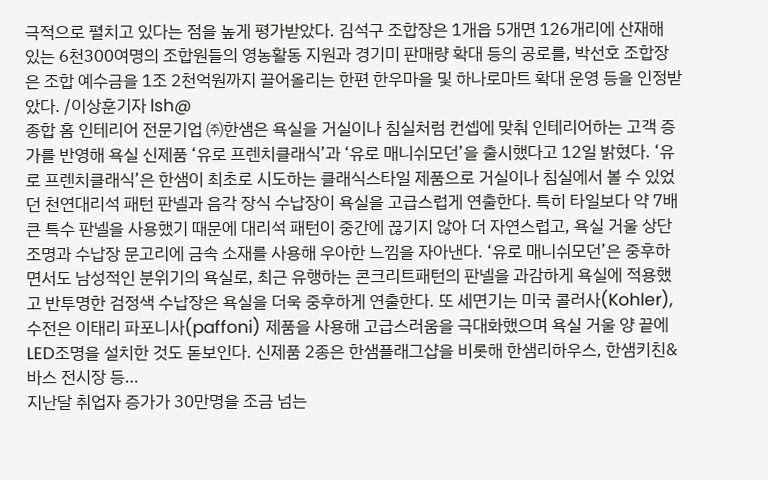극적으로 펼치고 있다는 점을 높게 평가받았다. 김석구 조합장은 1개읍 5개면 126개리에 산재해 있는 6천300여명의 조합원들의 영농활동 지원과 경기미 판매량 확대 등의 공로를, 박선호 조합장은 조합 예수금을 1조 2천억원까지 끌어올리는 한편 한우마을 및 하나로마트 확대 운영 등을 인정받았다. /이상훈기자 lsh@
종합 홈 인테리어 전문기업 ㈜한샘은 욕실을 거실이나 침실처럼 컨셉에 맞춰 인테리어하는 고객 증가를 반영해 욕실 신제품 ‘유로 프렌치클래식’과 ‘유로 매니쉬모던’을 출시했다고 12일 밝혔다. ‘유로 프렌치클래식’은 한샘이 최초로 시도하는 클래식스타일 제품으로 거실이나 침실에서 볼 수 있었던 천연대리석 패턴 판넬과 음각 장식 수납장이 욕실을 고급스럽게 연출한다. 특히 타일보다 약 7배 큰 특수 판넬을 사용했기 때문에 대리석 패턴이 중간에 끊기지 않아 더 자연스럽고, 욕실 거울 상단 조명과 수납장 문고리에 금속 소재를 사용해 우아한 느낌을 자아낸다. ‘유로 매니쉬모던’은 중후하면서도 남성적인 분위기의 욕실로, 최근 유행하는 콘크리트패턴의 판넬을 과감하게 욕실에 적용했고 반투명한 검정색 수납장은 욕실을 더욱 중후하게 연출한다. 또 세면기는 미국 콜러사(Kohler), 수전은 이태리 파포니사(paffoni) 제품을 사용해 고급스러움을 극대화했으며 욕실 거울 양 끝에 LED조명을 설치한 것도 돋보인다. 신제품 2종은 한샘플래그샵을 비롯해 한샘리하우스, 한샘키친&바스 전시장 등…
지난달 취업자 증가가 30만명을 조금 넘는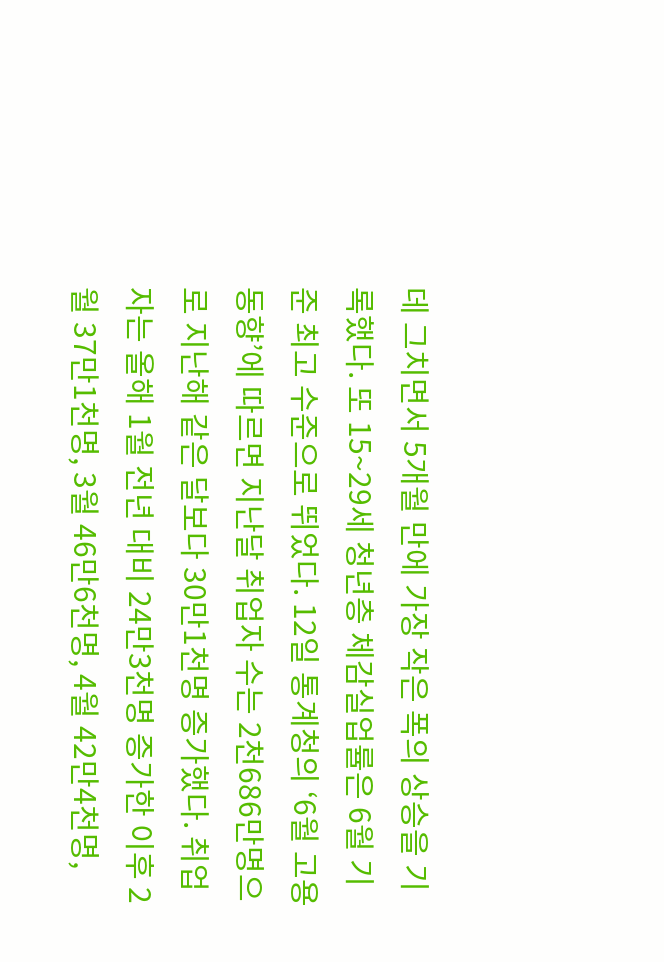데 그치면서 5개월 만에 가장 작은 폭의 상승을 기록했다. 또 15~29세 청년층 체감실업률은 6월 기준 최고 수준으로 뛰었다. 12일 통계청의 ‘6월 고용 동향’에 따르면 지난달 취업자 수는 2천686만명으로 지난해 같은 달보다 30만1천명 증가했다. 취업자는 올해 1월 전년 대비 24만3천명 증가한 이후 2월 37만1천명, 3월 46만6천명, 4월 42만4천명,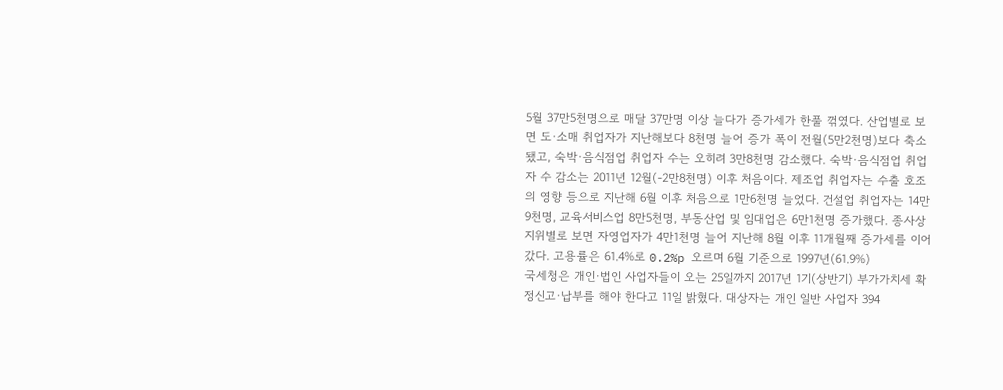5월 37만5천명으로 매달 37만명 이상 늘다가 증가세가 한풀 꺾였다. 산업별로 보면 도·소매 취업자가 지난해보다 8천명 늘어 증가 폭이 전월(5만2천명)보다 축소됐고, 숙박·음식점업 취업자 수는 오히려 3만8천명 감소했다. 숙박·음식점업 취업자 수 감소는 2011년 12월(-2만8천명) 이후 처음이다. 제조업 취업자는 수출 호조의 영향 등으로 지난해 6월 이후 처음으로 1만6천명 늘었다. 건설업 취업자는 14만9천명, 교육서비스업 8만5천명, 부동산업 및 임대업은 6만1천명 증가했다. 종사상 지위별로 보면 자영업자가 4만1천명 늘어 지난해 8월 이후 11개월째 증가세를 이어갔다. 고용률은 61.4%로 0.2%p 오르며 6월 기준으로 1997년(61.9%)
국세청은 개인·법인 사업자들이 오는 25일까지 2017년 1기(상반기) 부가가치세 확정신고·납부를 해야 한다고 11일 밝혔다. 대상자는 개인 일반 사업자 394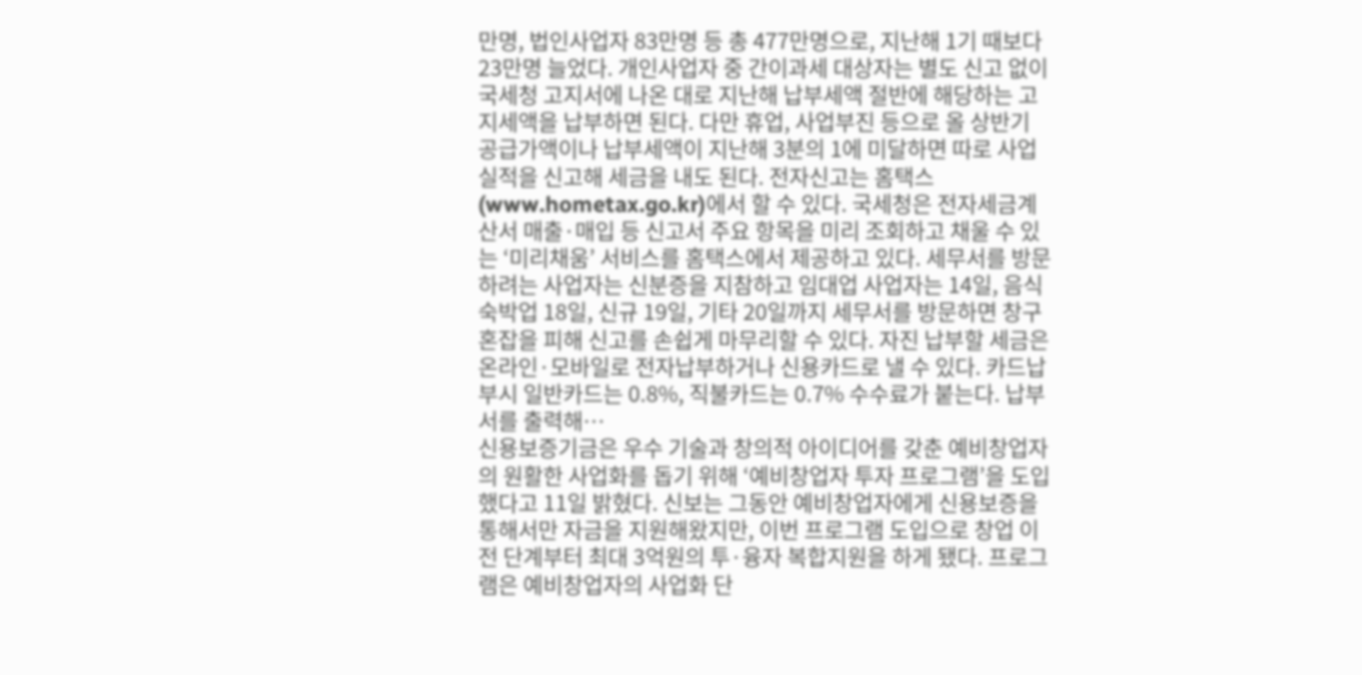만명, 법인사업자 83만명 등 총 477만명으로, 지난해 1기 때보다 23만명 늘었다. 개인사업자 중 간이과세 대상자는 별도 신고 없이 국세청 고지서에 나온 대로 지난해 납부세액 절반에 해당하는 고지세액을 납부하면 된다. 다만 휴업, 사업부진 등으로 올 상반기 공급가액이나 납부세액이 지난해 3분의 1에 미달하면 따로 사업 실적을 신고해 세금을 내도 된다. 전자신고는 홈택스(www.hometax.go.kr)에서 할 수 있다. 국세청은 전자세금계산서 매출·매입 등 신고서 주요 항목을 미리 조회하고 채울 수 있는 ‘미리채움’ 서비스를 홈택스에서 제공하고 있다. 세무서를 방문하려는 사업자는 신분증을 지참하고 임대업 사업자는 14일, 음식숙박업 18일, 신규 19일, 기타 20일까지 세무서를 방문하면 창구 혼잡을 피해 신고를 손쉽게 마무리할 수 있다. 자진 납부할 세금은 온라인·모바일로 전자납부하거나 신용카드로 낼 수 있다. 카드납부시 일반카드는 0.8%, 직불카드는 0.7% 수수료가 붙는다. 납부서를 출력해…
신용보증기금은 우수 기술과 창의적 아이디어를 갖춘 예비창업자의 원활한 사업화를 돕기 위해 ‘예비창업자 투자 프로그램’을 도입했다고 11일 밝혔다. 신보는 그동안 예비창업자에게 신용보증을 통해서만 자금을 지원해왔지만, 이번 프로그램 도입으로 창업 이전 단계부터 최대 3억원의 투·융자 복합지원을 하게 됐다. 프로그램은 예비창업자의 사업화 단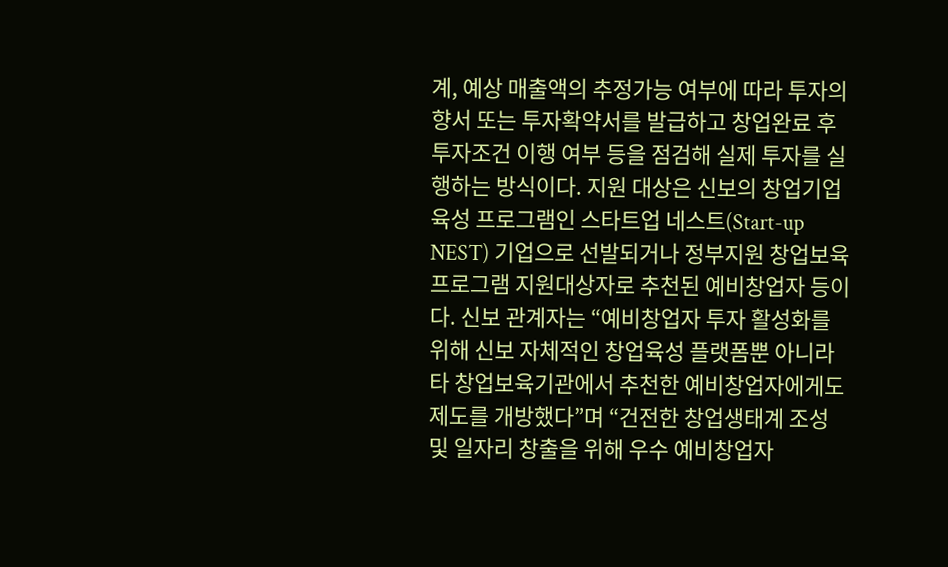계, 예상 매출액의 추정가능 여부에 따라 투자의향서 또는 투자확약서를 발급하고 창업완료 후 투자조건 이행 여부 등을 점검해 실제 투자를 실행하는 방식이다. 지원 대상은 신보의 창업기업 육성 프로그램인 스타트업 네스트(Start-up NEST) 기업으로 선발되거나 정부지원 창업보육 프로그램 지원대상자로 추천된 예비창업자 등이다. 신보 관계자는 “예비창업자 투자 활성화를 위해 신보 자체적인 창업육성 플랫폼뿐 아니라 타 창업보육기관에서 추천한 예비창업자에게도 제도를 개방했다”며 “건전한 창업생태계 조성 및 일자리 창출을 위해 우수 예비창업자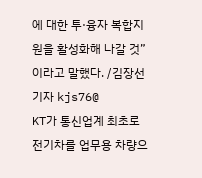에 대한 투·융자 복합지원을 활성화해 나갈 것”이라고 말했다. /김장선기자 kjs76@
KT가 통신업계 최초로 전기차를 업무용 차량으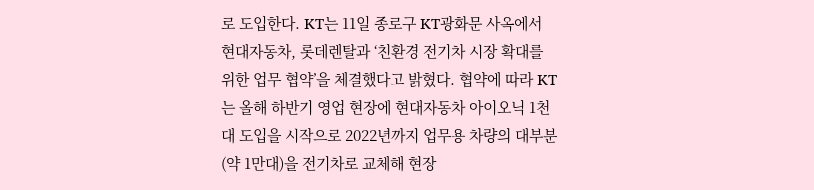로 도입한다. KT는 11일 종로구 KT광화문 사옥에서 현대자동차, 롯데렌탈과 ‘친환경 전기차 시장 확대를 위한 업무 협약’을 체결했다고 밝혔다. 협약에 따라 KT는 올해 하반기 영업 현장에 현대자동차 아이오닉 1천대 도입을 시작으로 2022년까지 업무용 차량의 대부분(약 1만대)을 전기차로 교체해 현장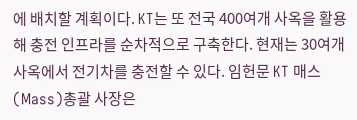에 배치할 계획이다. KT는 또 전국 400여개 사옥을 활용해 충전 인프라를 순차적으로 구축한다. 현재는 30여개 사옥에서 전기차를 충전할 수 있다. 임헌문 KT 매스(Mass)총괄 사장은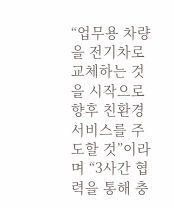“업무용 차량을 전기차로 교체하는 것을 시작으로 향후 친환경 서비스를 주도할 것”이라며 “3사간 협력을 통해 충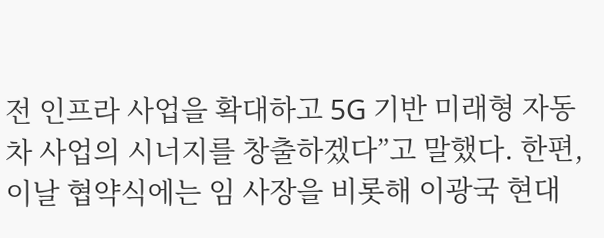전 인프라 사업을 확대하고 5G 기반 미래형 자동차 사업의 시너지를 창출하겠다”고 말했다. 한편, 이날 협약식에는 임 사장을 비롯해 이광국 현대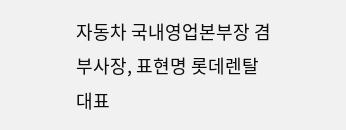자동차 국내영업본부장 겸 부사장, 표현명 롯데렌탈 대표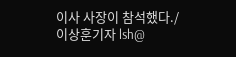이사 사장이 참석했다./이상훈기자 lsh@